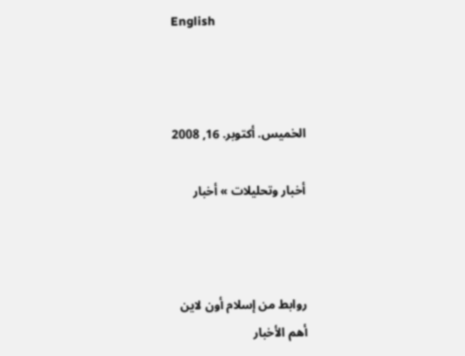English



الخميس. أكتوبر. 16, 2008

أخبار وتحليلات » أخبار



روابط من إسلام أون لاين
أهم الأخبار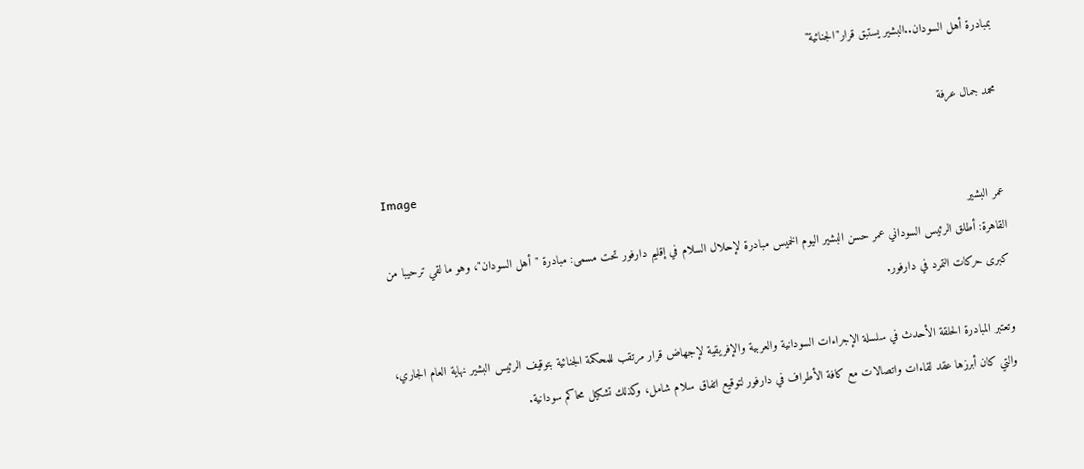بمبادرة أهل السودان..البشير يستبق قرار"الجنائية"

محمد جمال عرفة

Image
عمر البشير
القاهرة: أطلق الرئيس السوداني عمر حسن البشير اليوم الخميس مبادرة لإحلال السلام في إقليم دارفور تحت مسمى: مبادرة "أهل السودان"، وهو ما لقي ترحيبا من كبرى حركات التمرد في دارفور.

وتعتبر المبادرة الحلقة الأحدث في سلسلة الإجراءات السودانية والعربية والإفريقية لإجهاض قرار مرتقب للمحكمة الجنائية بتوقيف الرئيس البشير نهاية العام الجاري، والتي كان أبرزها عقد لقاءات واتصالات مع كافة الأطراف في دارفور لتوقيع اتفاق سلام شامل، وكذلك تشكيل محاكم سودانية.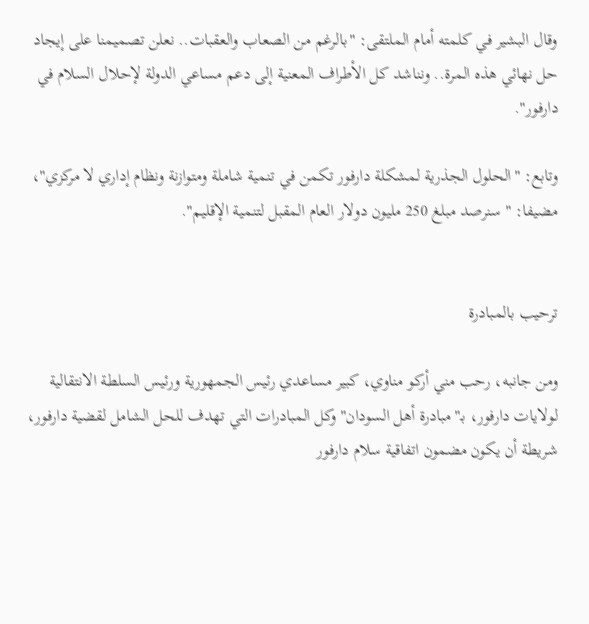وقال البشير في كلمته أمام الملتقى: "بالرغم من الصعاب والعقبات.. نعلن تصميمنا على إيجاد حل نهائي هذه المرة.. ونناشد كل الأطراف المعنية إلى دعم مساعي الدولة لإحلال السلام في دارفور".

وتابع: "الحلول الجذرية لمشكلة دارفور تكمن في تنمية شاملة ومتوازنة ونظام إداري لا مركزي"، مضيفا: "سنرصد مبلغ 250 مليون دولار العام المقبل لتنمية الإقليم".


ترحيب بالمبادرة

ومن جانبه، رحب مني أركو مناوي، كبير مساعدي رئيس الجمهورية ورئيس السلطة الانتقالية لولايات دارفور، بـ"مبادرة أهل السودان" وكل المبادرات التي تهدف للحل الشامل لقضية دارفور، شريطة أن يكون مضمون اتفاقية سلام دارفور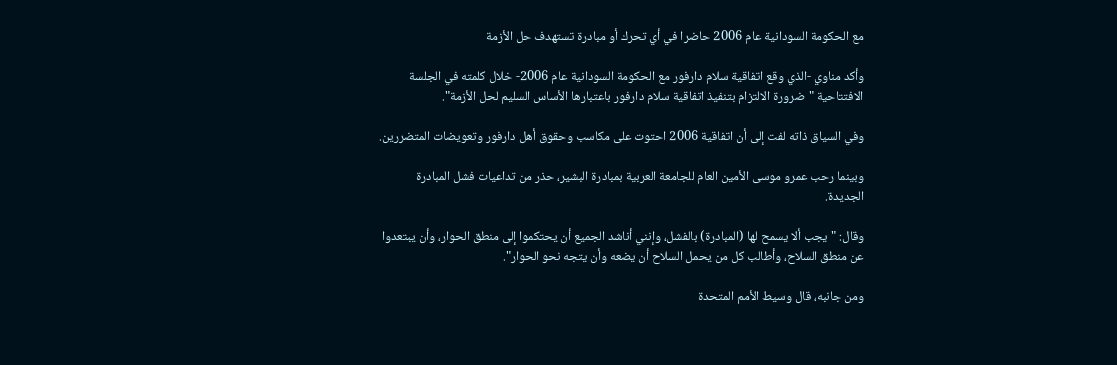مع الحكومة السودانية عام 2006 حاضرا في أي تحرك أو مبادرة تستهدف حل الأزمة

وأكد مناوي -الذي وقع اتفاقية سلام دارفور مع الحكومة السودانية عام 2006- خلال كلمته في الجلسة الافتتاحية "ضرورة الالتزام بتنفيذ اتفاقية سلام دارفور باعتبارها الأساس السليم لحل الأزمة".

وفي السياق ذاته لفت إلى أن اتفاقية 2006 احتوت على مكاسب وحقوق أهل دارفور وتعويضات المتضررين.

وبينما رحب عمرو موسى الأمين العام للجامعة العربية بمبادرة البشير، حذر من تداعيات فشل المبادرة الجديدة.

وقال: "يجب ألا يسمح لها (المبادرة) بالفشل، وإنني أناشد الجميع أن يحتكموا إلى منطق الحوار، وأن يبتعدوا عن منطق السلاح، وأطالب كل من يحمل السلاح أن يضعه وأن يتجه نحو الحوار".

ومن جانبه، قال وسيط الأمم المتحدة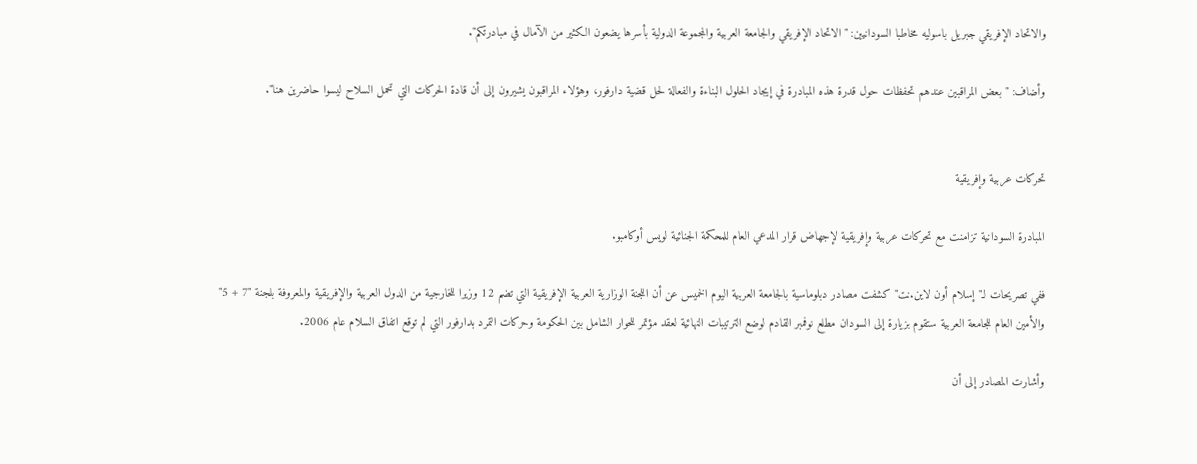والاتحاد الإفريقي جبريل باسوليه مخاطبا السودانيين: "الاتحاد الإفريقي والجامعة العربية والمجموعة الدولية بأسرها يضعون الكثير من الآمال في مبادرتكم".

وأضاف: "بعض المراقبين عندهم تحفظات حول قدرة هذه المبادرة في إيجاد الحلول البناءة والفعالة لحل قضية دارفور، وهؤلاء المراقبون يشيرون إلى أن قادة الحركات التي تحمل السلاح ليسوا حاضرين هنا".


تحركات عربية وإفريقية

المبادرة السودانية تزامنت مع تحركات عربية وإفريقية لإجهاض قرار المدعي العام للمحكمة الجنائية لويس أوكامبو.

ففي تصريحات لـ"إسلام أون لاين.نت" كشفت مصادر دبلوماسية بالجامعة العربية اليوم الخميس عن أن اللجنة الوزارية العربية الإفريقية التي تضم 12 وزيرا للخارجية من الدول العربية والإفريقية والمعروفة بلجنة "7 + 5" والأمين العام للجامعة العربية ستقوم بزيارة إلى السودان مطلع نوفمبر القادم لوضع الترتيبات النهائية لعقد مؤتمر للحوار الشامل بين الحكومة وحركات التمرد بدارفور التي لم توقع اتفاق السلام عام 2006.

وأشارت المصادر إلى أن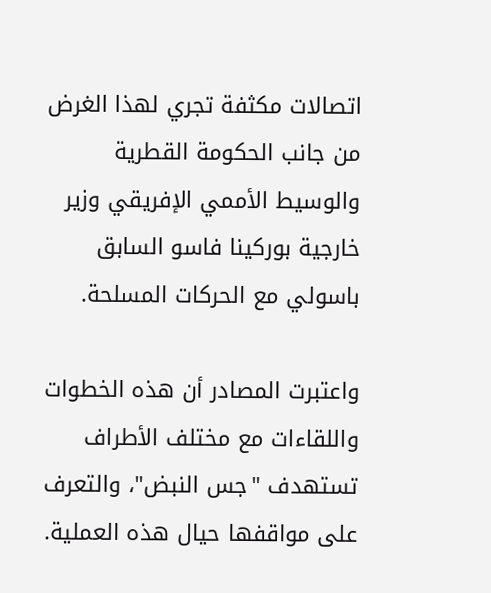اتصالات مكثفة تجري لهذا الغرض من جانب الحكومة القطرية والوسيط الأممي الإفريقي وزير خارجية بوركينا فاسو السابق باسولي مع الحركات المسلحة.

واعتبرت المصادر أن هذه الخطوات واللقاءات مع مختلف الأطراف تستهدف "جس النبض"، والتعرف على مواقفها حيال هذه العملية.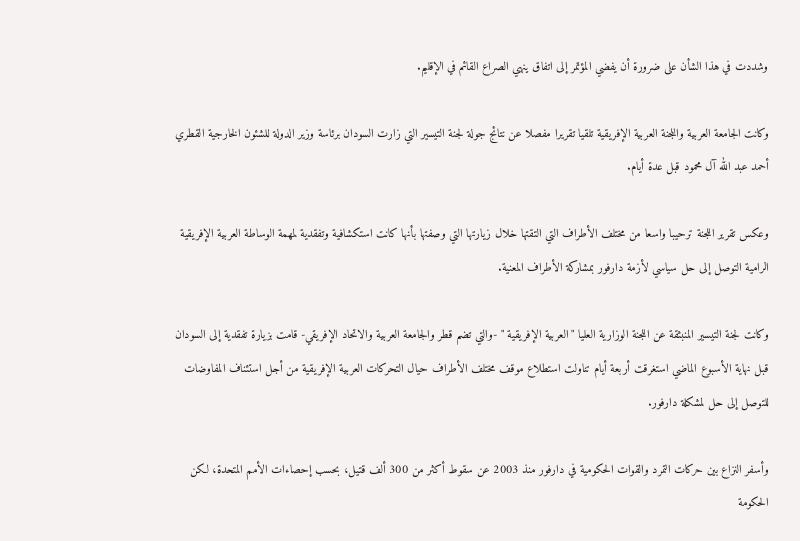وشددت في هذا الشأن على ضرورة أن يفضي المؤتمر إلى اتفاق ينهي الصراع القائم في الإقليم.

وكانت الجامعة العربية واللجنة العربية الإفريقية تلقيا تقريرا مفصلا عن نتائج جولة لجنة التيسير التي زارت السودان برئاسة وزير الدولة للشئون الخارجية القطري أحمد عبد الله آل محمود قبل عدة أيام.

وعكس تقرير اللجنة ترحيبا واسعا من مختلف الأطراف التي التقتها خلال زيارتها التي وصفتها بأنها كانت استكشافية وتفقدية لمهمة الوساطة العربية الإفريقية الرامية التوصل إلى حل سياسي لأزمة دارفور بمشاركة الأطراف المعنية.

وكانت لجنة التيسير المنبثقة عن اللجنة الوزارية العليا "العربية الإفريقية " -والتي تضم قطر والجامعة العربية والاتحاد الإفريقي- قامت بزيارة تفقدية إلى السودان قبل نهاية الأسبوع الماضي استغرقت أربعة أيام تناولت استطلاع موقف مختلف الأطراف حيال التحركات العربية الإفريقية من أجل استئناف المفاوضات للتوصل إلى حل لمشكلة دارفور.

وأسفر النزاع بين حركات التمرد والقوات الحكومية في دارفور منذ 2003 عن سقوط أكثر من 300 ألف قتيل، بحسب إحصاءات الأمم المتحدة، لكن الحكومة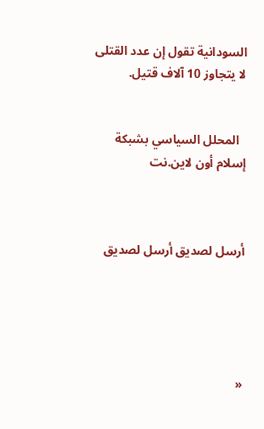السودانية تقول إن عدد القتلى لا يتجاوز 10 آلاف قتيل.


  المحلل السياسي بشبكة إسلام أون لاين.نت



أرسل لصديق أرسل لصديق





«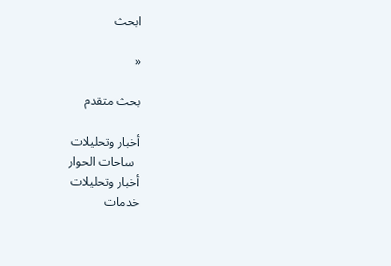ابحث

«

بحث متقدم

أخبار وتحليلات
  ساحات الحوار
أخبار وتحليلات
خدمات